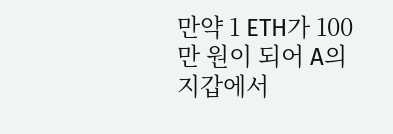만약 1 ETH가 100만 원이 되어 A의 지갑에서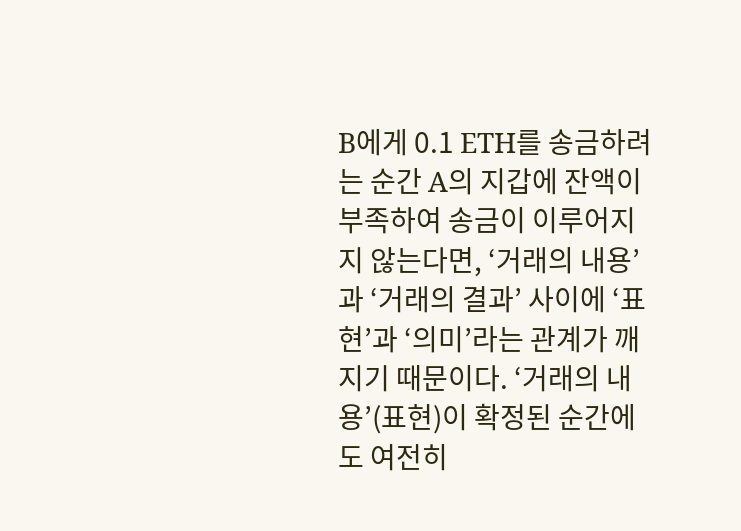B에게 0.1 ETH를 송금하려는 순간 A의 지갑에 잔액이 부족하여 송금이 이루어지지 않는다면, ‘거래의 내용’과 ‘거래의 결과’ 사이에 ‘표현’과 ‘의미’라는 관계가 깨지기 때문이다. ‘거래의 내용’(표현)이 확정된 순간에도 여전히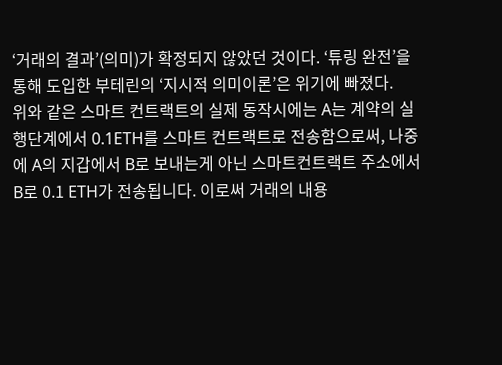‘거래의 결과’(의미)가 확정되지 않았던 것이다. ‘튜링 완전’을 통해 도입한 부테린의 ‘지시적 의미이론’은 위기에 빠졌다.
위와 같은 스마트 컨트랙트의 실제 동작시에는 A는 계약의 실행단계에서 0.1ETH를 스마트 컨트랙트로 전송함으로써, 나중에 A의 지갑에서 B로 보내는게 아닌 스마트컨트랙트 주소에서 B로 0.1 ETH가 전송됩니다. 이로써 거래의 내용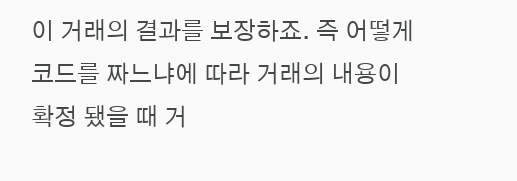이 거래의 결과를 보장하죠. 즉 어떻게 코드를 짜느냐에 따라 거래의 내용이 확정 됐을 때 거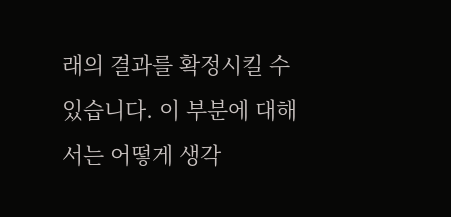래의 결과를 확정시킬 수 있습니다. 이 부분에 대해서는 어떻게 생각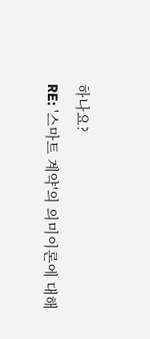하나요?
RE: '스마트 계약'의 의미이론에 대해